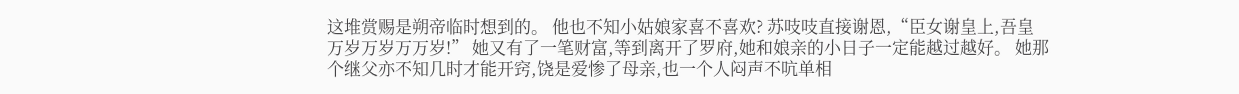这堆赏赐是朔帝临时想到的。 他也不知小姑娘家喜不喜欢? 苏吱吱直接谢恩,“臣女谢皇上,吾皇万岁万岁万万岁!” 她又有了一笔财富,等到离开了罗府,她和娘亲的小日子一定能越过越好。 她那个继父亦不知几时才能开窍,饶是爱惨了母亲,也一个人闷声不吭单相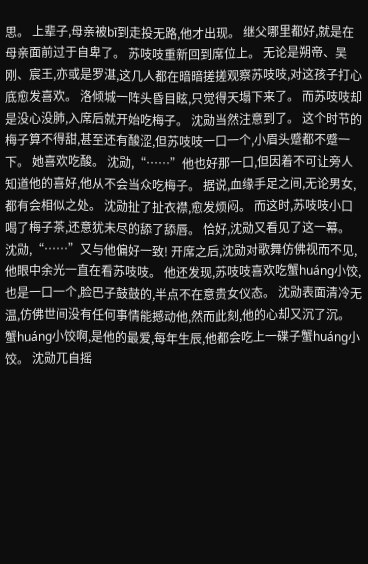思。 上辈子,母亲被bī到走投无路,他才出现。 继父哪里都好,就是在母亲面前过于自卑了。 苏吱吱重新回到席位上。 无论是朔帝、吴刚、宸王,亦或是罗湛,这几人都在暗暗搓搓观察苏吱吱,对这孩子打心底愈发喜欢。 洛倾城一阵头昏目眩,只觉得天塌下来了。 而苏吱吱却是没心没肺,入席后就开始吃梅子。 沈勋当然注意到了。 这个时节的梅子算不得甜,甚至还有酸涩,但苏吱吱一口一个,小眉头蹙都不蹙一下。 她喜欢吃酸。 沈勋,“……”他也好那一口,但因着不可让旁人知道他的喜好,他从不会当众吃梅子。 据说,血缘手足之间,无论男女,都有会相似之处。 沈勋扯了扯衣襟,愈发烦闷。 而这时,苏吱吱小口喝了梅子茶,还意犹未尽的舔了舔唇。 恰好,沈勋又看见了这一幕。 沈勋,“……”又与他偏好一致! 开席之后,沈勋对歌舞仿佛视而不见,他眼中余光一直在看苏吱吱。 他还发现,苏吱吱喜欢吃蟹huáng小饺,也是一口一个,脸巴子鼓鼓的,半点不在意贵女仪态。 沈勋表面清冷无温,仿佛世间没有任何事情能撼动他,然而此刻,他的心却又沉了沉。 蟹huáng小饺啊,是他的最爱,每年生辰,他都会吃上一碟子蟹huáng小饺。 沈勋兀自摇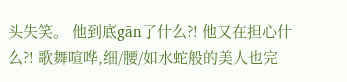头失笑。 他到底gān了什么?! 他又在担心什么?! 歌舞喧哗,细/腰/如水蛇般的美人也完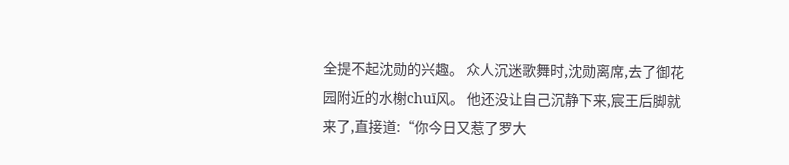全提不起沈勋的兴趣。 众人沉迷歌舞时,沈勋离席,去了御花园附近的水榭chuī风。 他还没让自己沉静下来,宸王后脚就来了,直接道:“你今日又惹了罗大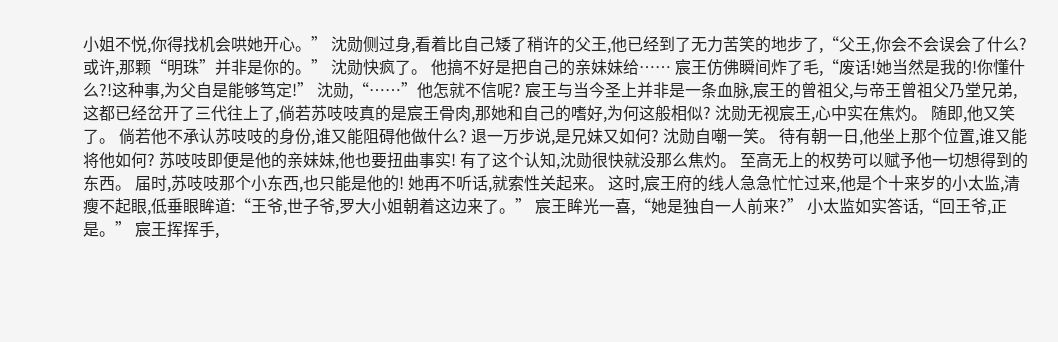小姐不悦,你得找机会哄她开心。” 沈勋侧过身,看着比自己矮了稍许的父王,他已经到了无力苦笑的地步了,“父王,你会不会误会了什么?或许,那颗“明珠”并非是你的。” 沈勋快疯了。 他搞不好是把自己的亲妹妹给…… 宸王仿佛瞬间炸了毛,“废话!她当然是我的!你懂什么?!这种事,为父自是能够笃定!” 沈勋,“……”他怎就不信呢? 宸王与当今圣上并非是一条血脉,宸王的曾祖父,与帝王曾祖父乃堂兄弟,这都已经岔开了三代往上了,倘若苏吱吱真的是宸王骨肉,那她和自己的嗜好,为何这般相似? 沈勋无视宸王,心中实在焦灼。 随即,他又笑了。 倘若他不承认苏吱吱的身份,谁又能阻碍他做什么? 退一万步说,是兄妹又如何? 沈勋自嘲一笑。 待有朝一日,他坐上那个位置,谁又能将他如何? 苏吱吱即便是他的亲妹妹,他也要扭曲事实! 有了这个认知,沈勋很快就没那么焦灼。 至高无上的权势可以赋予他一切想得到的东西。 届时,苏吱吱那个小东西,也只能是他的! 她再不听话,就索性关起来。 这时,宸王府的线人急急忙忙过来,他是个十来岁的小太监,清瘦不起眼,低垂眼眸道:“王爷,世子爷,罗大小姐朝着这边来了。” 宸王眸光一喜,“她是独自一人前来?” 小太监如实答话,“回王爷,正是。” 宸王挥挥手,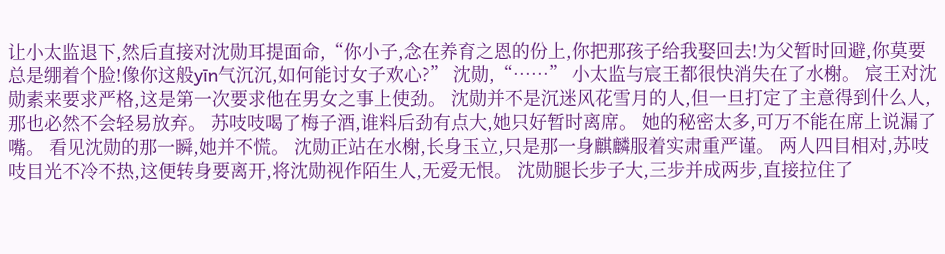让小太监退下,然后直接对沈勋耳提面命,“你小子,念在养育之恩的份上,你把那孩子给我娶回去!为父暂时回避,你莫要总是绷着个脸!像你这般yīn气沉沉,如何能讨女子欢心?” 沈勋,“……” 小太监与宸王都很快消失在了水榭。 宸王对沈勋素来要求严格,这是第一次要求他在男女之事上使劲。 沈勋并不是沉迷风花雪月的人,但一旦打定了主意得到什么人,那也必然不会轻易放弃。 苏吱吱喝了梅子酒,谁料后劲有点大,她只好暂时离席。 她的秘密太多,可万不能在席上说漏了嘴。 看见沈勋的那一瞬,她并不慌。 沈勋正站在水榭,长身玉立,只是那一身麒麟服着实肃重严谨。 两人四目相对,苏吱吱目光不冷不热,这便转身要离开,将沈勋视作陌生人,无爱无恨。 沈勋腿长步子大,三步并成两步,直接拉住了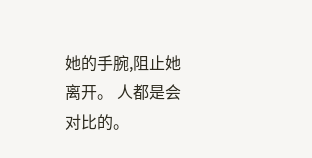她的手腕,阻止她离开。 人都是会对比的。